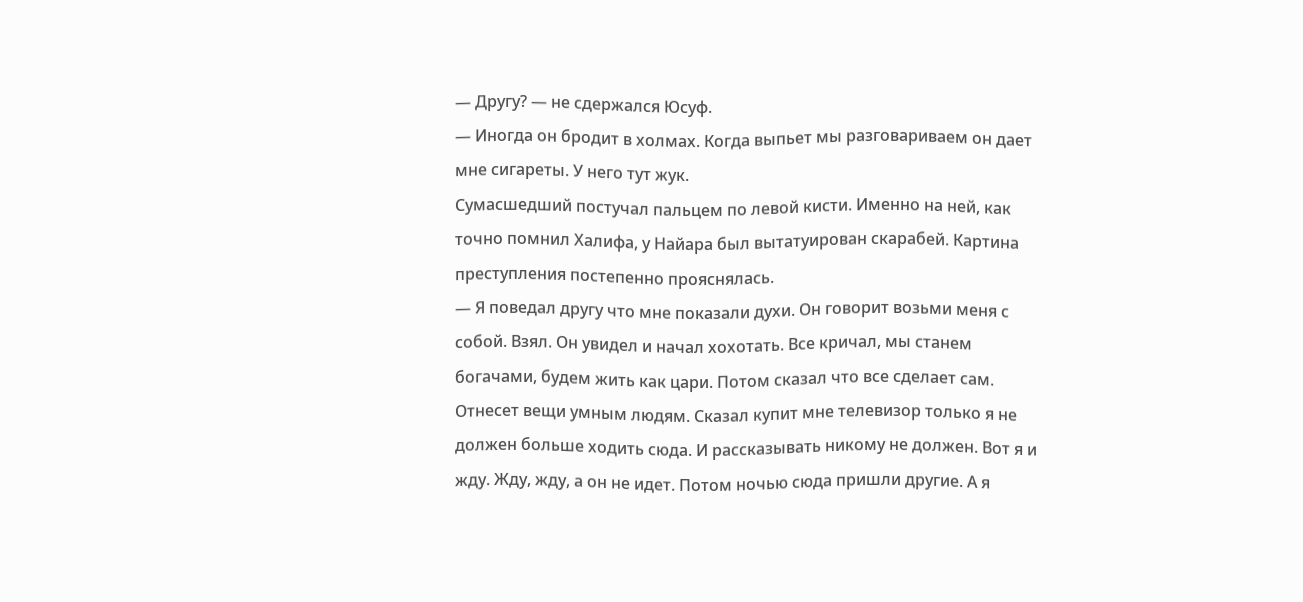— Другу? — не сдержался Юсуф.
— Иногда он бродит в холмах. Когда выпьет мы разговариваем он дает мне сигареты. У него тут жук.
Сумасшедший постучал пальцем по левой кисти. Именно на ней, как точно помнил Халифа, у Найара был вытатуирован скарабей. Картина преступления постепенно прояснялась.
— Я поведал другу что мне показали духи. Он говорит возьми меня с собой. Взял. Он увидел и начал хохотать. Все кричал, мы станем богачами, будем жить как цари. Потом сказал что все сделает сам. Отнесет вещи умным людям. Сказал купит мне телевизор только я не должен больше ходить сюда. И рассказывать никому не должен. Вот я и жду. Жду, жду, а он не идет. Потом ночью сюда пришли другие. А я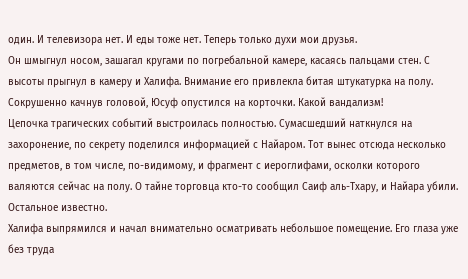один. И телевизора нет. И еды тоже нет. Теперь только духи мои друзья.
Он шмыгнул носом, зашагал кругами по погребальной камере, касаясь пальцами стен. С высоты прыгнул в камеру и Халифа. Внимание его привлекла битая штукатурка на полу. Сокрушенно качнув головой, Юсуф опустился на корточки. Какой вандализм!
Цепочка трагических событий выстроилась полностью. Сумасшедший наткнулся на захоронение, по секрету поделился информацией с Найаром. Тот вынес отсюда несколько предметов, в том числе, по-видимому, и фрагмент с иероглифами, осколки которого валяются сейчас на полу. О тайне торговца кто-то сообщил Саиф аль-Тхару, и Найара убили. Остальное известно.
Халифа выпрямился и начал внимательно осматривать небольшое помещение. Его глаза уже без труда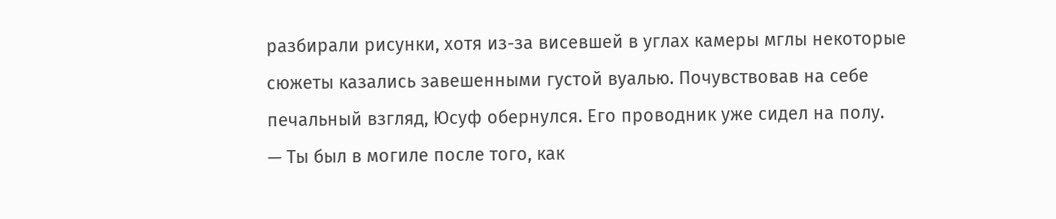разбирали рисунки, хотя из-за висевшей в углах камеры мглы некоторые сюжеты казались завешенными густой вуалью. Почувствовав на себе печальный взгляд, Юсуф обернулся. Его проводник уже сидел на полу.
— Ты был в могиле после того, как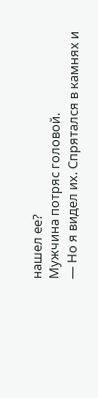нашел ее?
Мужчина потряс головой.
— Но я видел их. Спрятался в камнях и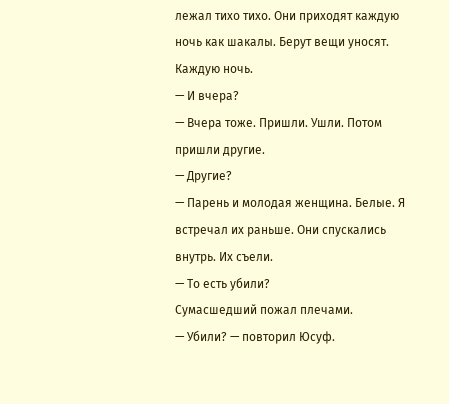лежал тихо тихо. Они приходят каждую ночь как шакалы. Берут вещи уносят. Каждую ночь.
— И вчера?
— Вчера тоже. Пришли. Ушли. Потом пришли другие.
— Другие?
— Парень и молодая женщина. Белые. Я встречал их раньше. Они спускались внутрь. Их съели.
— То есть убили?
Сумасшедший пожал плечами.
— Убили? — повторил Юсуф.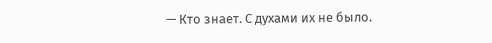— Кто знает. С духами их не было.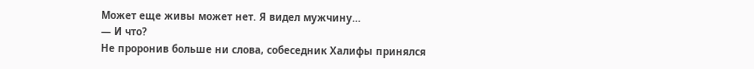Может еще живы может нет. Я видел мужчину…
— И что?
Не проронив больше ни слова, собеседник Халифы принялся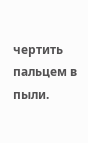чертить пальцем в пыли.